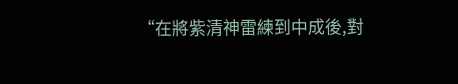“在將紫清神雷練到中成後,對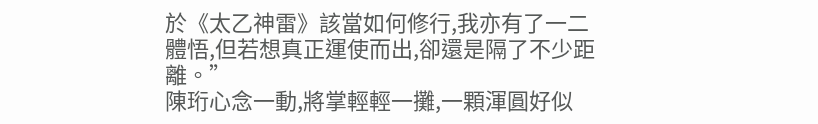於《太乙神雷》該當如何修行,我亦有了一二體悟,但若想真正運使而出,卻還是隔了不少距離。”
陳珩心念一動,將掌輕輕一攤,一顆渾圓好似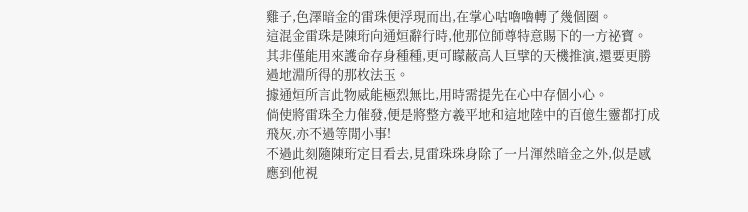雞子,色澤暗金的雷珠便浮現而出,在掌心咕嚕嚕轉了幾個圈。
這混金雷珠是陳珩向通烜辭行時,他那位師尊特意賜下的一方祕寶。
其非僅能用來護命存身種種,更可矇蔽高人巨擘的天機推演,還要更勝過地淵所得的那枚法玉。
據通烜所言此物威能極烈無比,用時需提先在心中存個小心。
倘使將雷珠全力催發,便是將整方羲平地和這地陸中的百億生靈都打成飛灰,亦不過等閒小事!
不過此刻隨陳珩定目看去,見雷珠珠身除了一片渾然暗金之外,似是感應到他視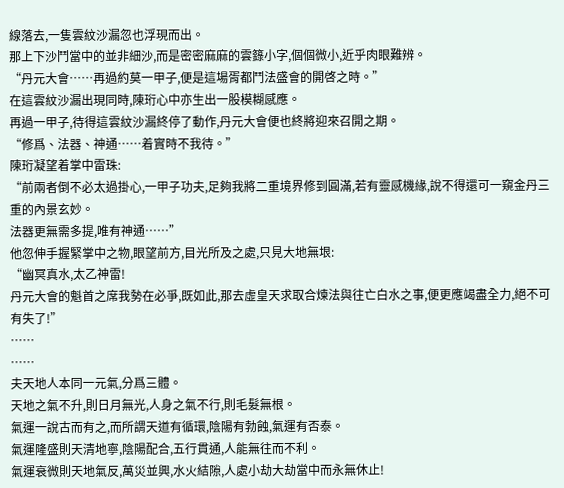線落去,一隻雲紋沙漏忽也浮現而出。
那上下沙鬥當中的並非細沙,而是密密麻麻的雲籙小字,個個微小,近乎肉眼難辨。
“丹元大會……再過約莫一甲子,便是這場胥都鬥法盛會的開啓之時。”
在這雲紋沙漏出現同時,陳珩心中亦生出一股模糊感應。
再過一甲子,待得這雲紋沙漏終停了動作,丹元大會便也終將迎來召開之期。
“修爲、法器、神通……着實時不我待。”
陳珩凝望着掌中雷珠:
“前兩者倒不必太過掛心,一甲子功夫,足夠我將二重境界修到圓滿,若有靈感機緣,說不得還可一窺金丹三重的內景玄妙。
法器更無需多提,唯有神通……”
他忽伸手握緊掌中之物,眼望前方,目光所及之處,只見大地無垠:
“幽冥真水,太乙神雷!
丹元大會的魁首之席我勢在必爭,既如此,那去虛皇天求取合煉法與往亡白水之事,便更應竭盡全力,絕不可有失了!”
……
……
夫天地人本同一元氣,分爲三體。
天地之氣不升,則日月無光,人身之氣不行,則毛髮無根。
氣運一說古而有之,而所謂天道有循環,陰陽有勃蝕,氣運有否泰。
氣運隆盛則天清地寧,陰陽配合,五行貫通,人能無往而不利。
氣運衰微則天地氣反,萬災並興,水火結隙,人處小劫大劫當中而永無休止!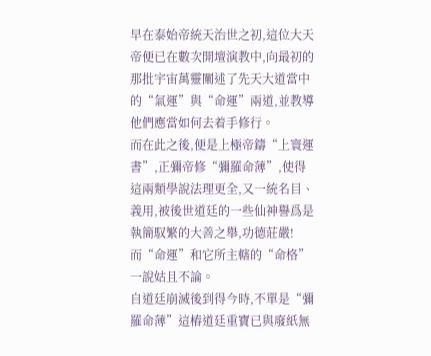早在泰始帝統天治世之初,這位大天帝便已在數次開壇演教中,向最初的那批宇宙萬靈闡述了先天大道當中的“氣運”與“命運”兩道,並教導他們應當如何去着手修行。
而在此之後,便是上極帝鑄“上寰運書”,正彌帝修“彌羅命薄”,使得這兩類學說法理更全,又一統名目、義用,被後世道廷的一些仙神譽爲是執簡馭繁的大善之舉,功德莊嚴!
而“命運”和它所主轄的“命格”一說姑且不論。
自道廷崩滅後到得今時,不單是“彌羅命薄”這樁道廷重寶已與廢紙無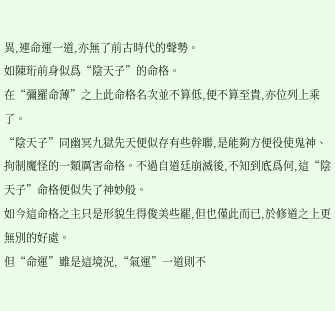異,連命運一道,亦無了前古時代的聲勢。
如陳珩前身似爲“陰天子”的命格。
在“彌羅命薄”之上此命格名次並不算低,便不算至貴,亦位列上乘了。
“陰天子”同幽冥九獄先天便似存有些幹聯,是能夠方便役使鬼神、拘制魔怪的一類厲害命格。不過自道廷崩滅後,不知到底爲何,這“陰天子”命格便似失了神妙般。
如今這命格之主只是形貌生得俊美些罷,但也僅此而已,於修道之上更無別的好處。
但“命運”雖是這境況,“氣運”一道則不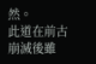然。
此道在前古崩滅後雖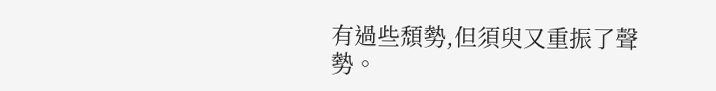有過些頹勢,但須臾又重振了聲勢。